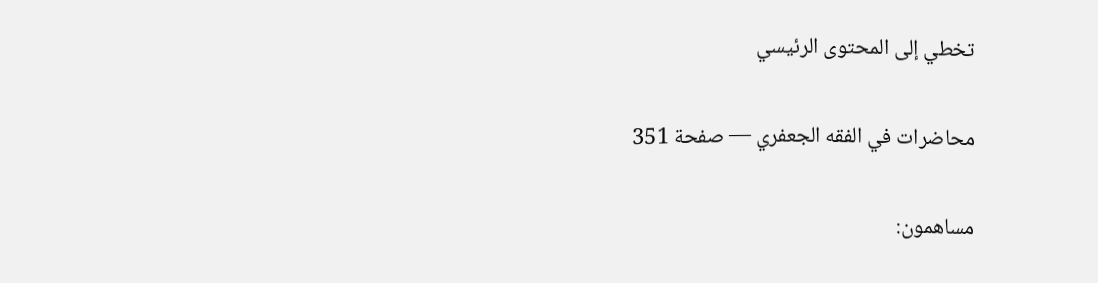تخطي إلى المحتوى الرئيسي

محاضرات في الفقه الجعفري — صفحة 351

مساهمون: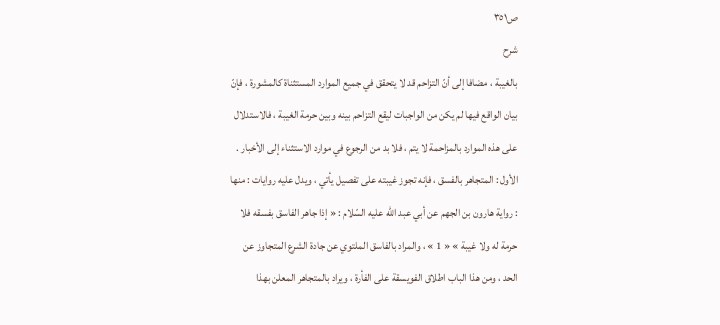ص٣٥١
شرح
بالغيبة ، مضافا إلى أنّ التزاحم قد لا يتحقق في جميع الموارد المستثناة كالمشورة ، فإنّ بيان الواقع فيها لم يكن من الواجبات ليقع التزاحم بينه وبين حرمة الغيبة ، فالاستدلال على هذه الموارد بالمزاحمة لا يتم ، فلا بد من الرجوع في موارد الاستثناء إلى الأخبار . الأول : المتجاهر بالفسق ، فإنه تجوز غيبته على تفصيل يأتي ، ويدل عليه روايات : منها : رواية هارون بن الجهم عن أبي عبد اللّه عليه السّلام : « إذا جاهر الفاسق بفسقه فلا حرمة له ولا غيبة » « 1 » ، والمراد بالفاسق الملتوي عن جادة الشرع المتجاوز عن الحد ، ومن هذا الباب اطلاق الفويسقة على الفأرة ، ويراد بالمتجاهر المعلن بهذا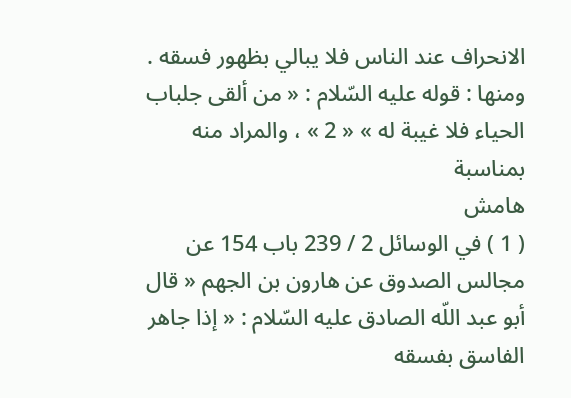الانحراف عند الناس فلا يبالي بظهور فسقه . ومنها : قوله عليه السّلام : « من ألقى جلباب الحياء فلا غيبة له » « 2 » ، والمراد منه بمناسبة
هامش
( 1 ) في الوسائل 2 / 239 باب 154 عن مجالس الصدوق عن هارون بن الجهم « قال أبو عبد اللّه الصادق عليه السّلام : « إذا جاهر الفاسق بفسقه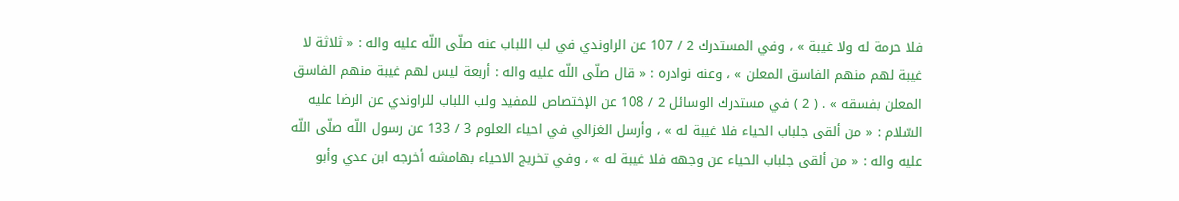فلا حرمة له ولا غيبة » ، وفي المستدرك 2 / 107 عن الراوندي في لب اللباب عنه صلّى اللّه عليه واله : « ثلاثة لا غيبة لهم منهم الفاسق المعلن » ، وعنه نوادره : « قال صلّى اللّه عليه واله : أربعة ليس لهم غيبة منهم الفاسق المعلن بفسقه » . ( 2 ) في مستدرك الوسائل 2 / 108 عن الإختصاص للمفيد ولب اللباب للراوندي عن الرضا عليه السّلام : « من ألقى جلباب الحياء فلا غيبة له » ، وأرسل الغزالي في احياء العلوم 3 / 133 عن رسول اللّه صلّى اللّه عليه واله : « من ألقى جلباب الحياء عن وجهه فلا غيبة له » ، وفي تخريج الاحياء بهامشه أخرجه ابن عدي وأبو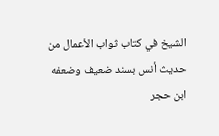الشيخ في كتاب ثواب الأعمال من حديث أنس بسند ضعيف وضعفه ابن حجر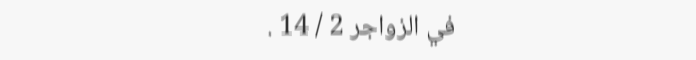في الزواجر 2 / 14 .